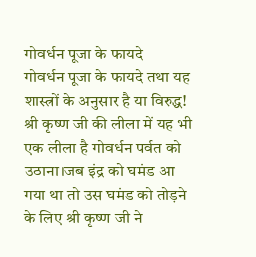गोवर्धन पूजा के फायदे
गोवर्धन पूजा के फायदे तथा यह शास्त्रों के अनुसार है या विरुद्ध! श्री कृष्ण जी की लीला में यह भी एक लीला है गोवर्धन पर्वत को उठाना।जब इंद्र को घमंड आ गया था तो उस घमंड को तोड़ने के लिए श्री कृष्ण जी ने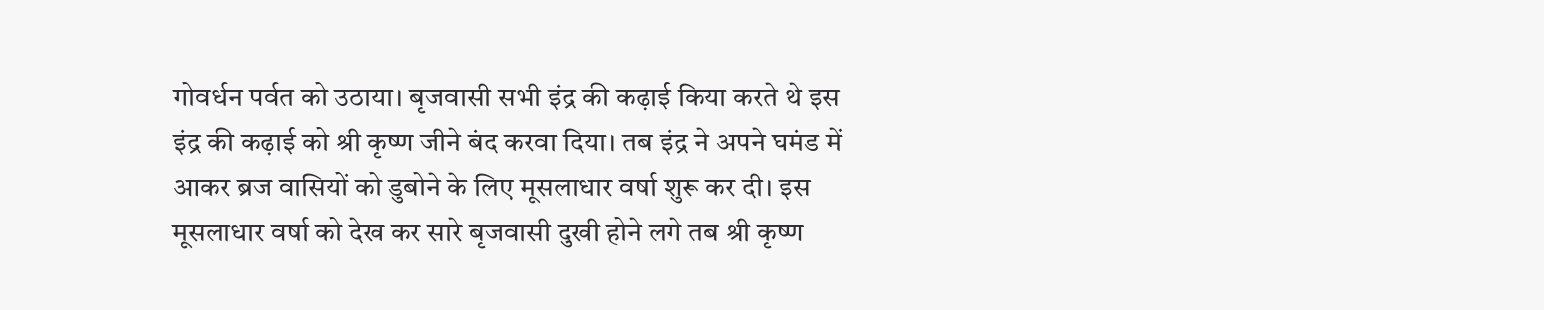गोवर्धन पर्वत को उठाया। बृजवासी सभी इंद्र की कढ़ाई किया करते थे इस इंद्र की कढ़ाई को श्री कृष्ण जीने बंद करवा दिया। तब इंद्र ने अपने घमंड में आकर ब्रज वासियों को डुबोने के लिए मूसलाधार वर्षा शुरू कर दी। इस मूसलाधार वर्षा को देख कर सारे बृजवासी दुखी होने लगे तब श्री कृष्ण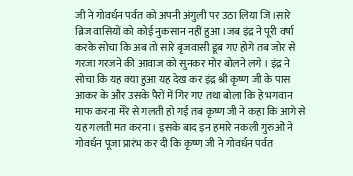जी ने गोवर्धन पर्वत को अपनी अंगुली पर उठा लिया जि।सारे ब्रिज वासियों को कोई नुकसान नहीं हुआ ।जब इंद्र ने पूरी वर्षा करके सोचा कि अब तो सारे बृजवासी डूब गए होगे तब जोर से गरजा गरजने की आवाज को सुनकर मोर बोलने लगे । इंद्र ने सोचा कि यह क्या हुआ यह देख कर इंद्र श्री कृष्ण जी के पास आकर के और उसके पैरों में गिर गए तथा बोला कि हे भगवान माफ करना मेरे से गलती हो गई तब कृष्ण जी ने कहा कि आगे से यह गलती मत करना। इसके बाद इन हमारे नकली गुरुओं ने गोवर्धन पूजा प्रारंभ कर दी कि कृष्ण जी ने गोवर्धन पर्वत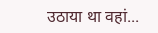उठाया था वहां...